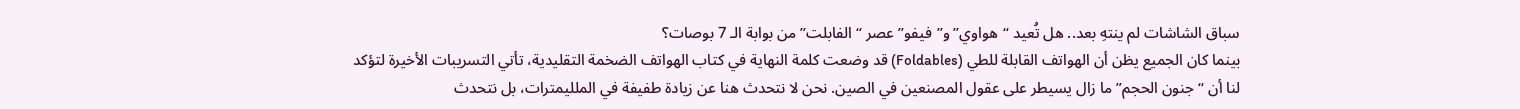سباق الشاشات لم ينتهِ بعد.. هل تُعيد “هواوي” و”فيفو” عصر “الفابلت” من بوابة الـ 7 بوصات؟
بينما كان الجميع يظن أن الهواتف القابلة للطي (Foldables) قد وضعت كلمة النهاية في كتاب الهواتف الضخمة التقليدية، تأتي التسريبات الأخيرة لتؤكد لنا أن “جنون الحجم” ما زال يسيطر على عقول المصنعين في الصين. نحن لا نتحدث هنا عن زيادة طفيفة في الملليمترات، بل نتحدث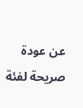عن عودة صريحة لفئة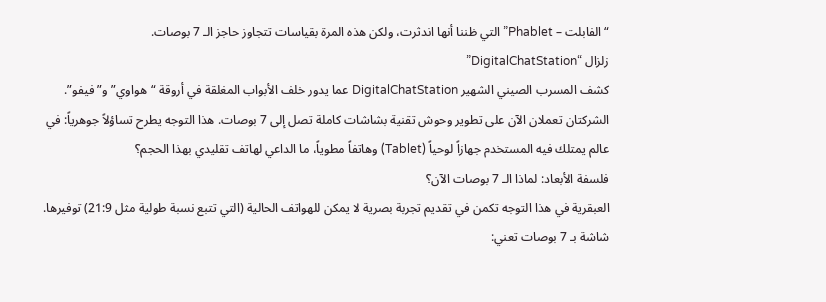“الفابلت – Phablet” التي ظننا أنها اندثرت، ولكن هذه المرة بقياسات تتجاوز حاجز الـ 7 بوصات.
زلزال “DigitalChatStation”
كشف المسرب الصيني الشهير DigitalChatStation عما يدور خلف الأبواب المغلقة في أروقة “هواوي” و”فيفو”. الشركتان تعملان الآن على تطوير وحوش تقنية بشاشات كاملة تصل إلى 7 بوصات. هذا التوجه يطرح تساؤلاً جوهرياً: في عالم يمتلك فيه المستخدم جهازاً لوحياً (Tablet) وهاتفاً مطوياً، ما الداعي لهاتف تقليدي بهذا الحجم؟
فلسفة الأبعاد: لماذا الـ 7 بوصات الآن؟
العبقرية في هذا التوجه تكمن في تقديم تجربة بصرية لا يمكن للهواتف الحالية (التي تتبع نسبة طولية مثل 21:9) توفيرها. شاشة بـ 7 بوصات تعني: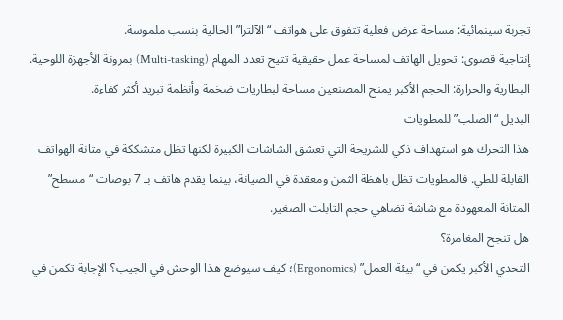تجربة سينمائية: مساحة عرض فعلية تتفوق على هواتف “الآلترا” الحالية بنسب ملموسة.
إنتاجية قصوى: تحويل الهاتف لمساحة عمل حقيقية تتيح تعدد المهام (Multi-tasking) بمرونة الأجهزة اللوحية.
البطارية والحرارة: الحجم الأكبر يمنح المصنعين مساحة لبطاريات ضخمة وأنظمة تبريد أكثر كفاءة.
البديل “الصلب” للمطويات
هذا التحرك هو استهداف ذكي للشريحة التي تعشق الشاشات الكبيرة لكنها تظل متشككة في متانة الهواتف القابلة للطي. فالمطويات تظل باهظة الثمن ومعقدة في الصيانة، بينما يقدم هاتف بـ 7 بوصات “مسطح” المتانة المعهودة مع شاشة تضاهي حجم التابلت الصغير.
هل تنجح المغامرة؟
التحدي الأكبر يكمن في “بيئة العمل” (Ergonomics)؛ كيف سيوضع هذا الوحش في الجيب؟ الإجابة تكمن في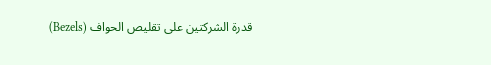قدرة الشركتين على تقليص الحواف (Bezels)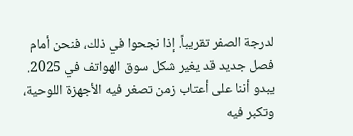لدرجة الصفر تقريباً. إذا نجحوا في ذلك، فنحن أمام فصل جديد قد يغير شكل سوق الهواتف في 2025.
يبدو أننا على أعتاب زمن تصغر فيه الأجهزة اللوحية، وتكبر فيه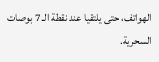الهواتف، حتى يلتقيا عند نقطة الـ 7 بوصات السحرية.